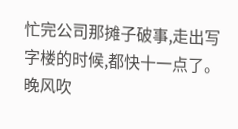忙完公司那摊子破事,走出写字楼的时候,都快十一点了。晚风吹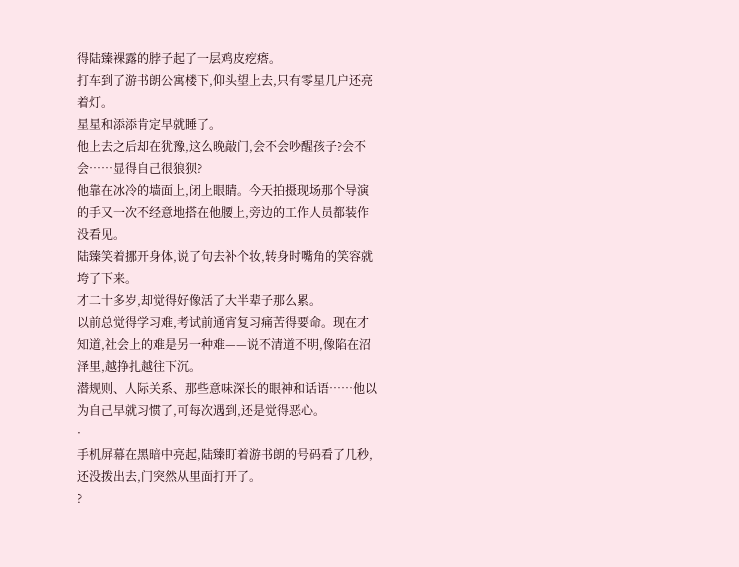得陆臻裸露的脖子起了一层鸡皮疙瘩。
打车到了游书朗公寓楼下,仰头望上去,只有零星几户还亮着灯。
星星和添添肯定早就睡了。
他上去之后却在犹豫,这么晚敲门,会不会吵醒孩子?会不会……显得自己很狼狈?
他靠在冰冷的墙面上,闭上眼睛。今天拍摄现场那个导演的手又一次不经意地搭在他腰上,旁边的工作人员都装作没看见。
陆臻笑着挪开身体,说了句去补个妆,转身时嘴角的笑容就垮了下来。
才二十多岁,却觉得好像活了大半辈子那么累。
以前总觉得学习难,考试前通宵复习痛苦得要命。现在才知道,社会上的难是另一种难——说不清道不明,像陷在沼泽里,越挣扎越往下沉。
潜规则、人际关系、那些意味深长的眼神和话语……他以为自己早就习惯了,可每次遇到,还是觉得恶心。
·
手机屏幕在黑暗中亮起,陆臻盯着游书朗的号码看了几秒,还没拨出去,门突然从里面打开了。
?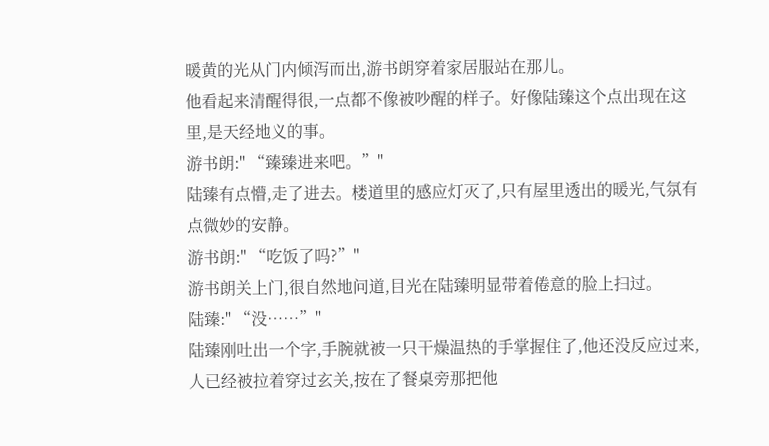暖黄的光从门内倾泻而出,游书朗穿着家居服站在那儿。
他看起来清醒得很,一点都不像被吵醒的样子。好像陆臻这个点出现在这里,是天经地义的事。
游书朗:" “臻臻进来吧。”"
陆臻有点懵,走了进去。楼道里的感应灯灭了,只有屋里透出的暖光,气氛有点微妙的安静。
游书朗:" “吃饭了吗?”"
游书朗关上门,很自然地问道,目光在陆臻明显带着倦意的脸上扫过。
陆臻:" “没……”"
陆臻刚吐出一个字,手腕就被一只干燥温热的手掌握住了,他还没反应过来,人已经被拉着穿过玄关,按在了餐桌旁那把他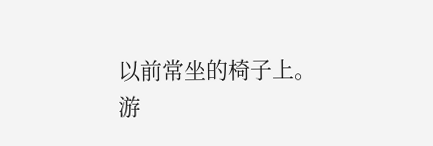以前常坐的椅子上。
游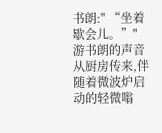书朗:" “坐着歇会儿。”"
游书朗的声音从厨房传来,伴随着微波炉启动的轻微嗡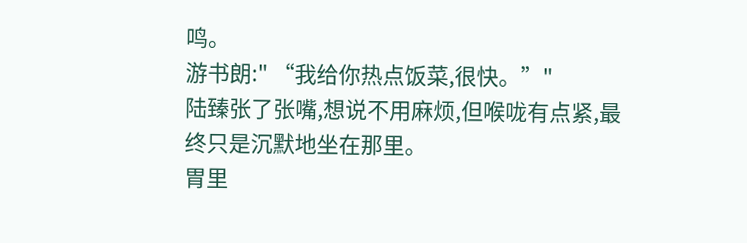鸣。
游书朗:" “我给你热点饭菜,很快。”"
陆臻张了张嘴,想说不用麻烦,但喉咙有点紧,最终只是沉默地坐在那里。
胃里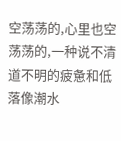空荡荡的,心里也空荡荡的,一种说不清道不明的疲惫和低落像潮水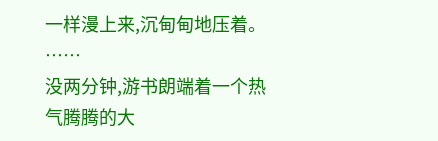一样漫上来,沉甸甸地压着。
……
没两分钟,游书朗端着一个热气腾腾的大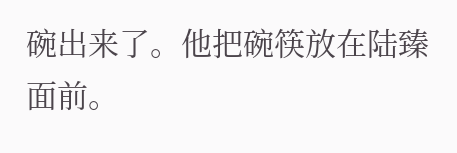碗出来了。他把碗筷放在陆臻面前。